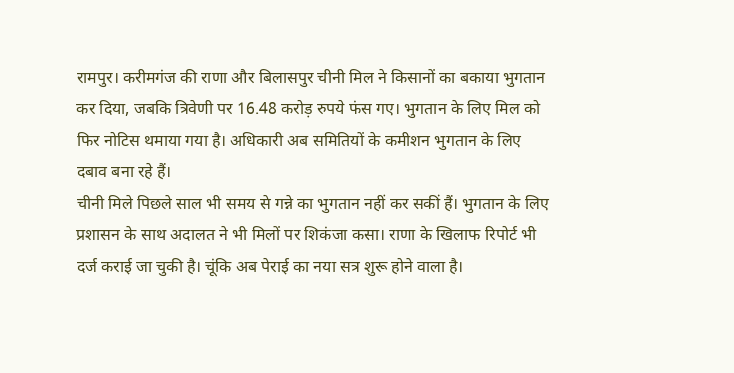रामपुर। करीमगंज की राणा और बिलासपुर चीनी मिल ने किसानों का बकाया भुगतान कर दिया, जबकि त्रिवेणी पर 16.48 करोड़ रुपये फंस गए। भुगतान के लिए मिल को फिर नोटिस थमाया गया है। अधिकारी अब समितियों के कमीशन भुगतान के लिए दबाव बना रहे हैं।
चीनी मिले पिछले साल भी समय से गन्ने का भुगतान नहीं कर सकीं हैं। भुगतान के लिए प्रशासन के साथ अदालत ने भी मिलों पर शिकंजा कसा। राणा के खिलाफ रिपोर्ट भी दर्ज कराई जा चुकी है। चूंकि अब पेराई का नया सत्र शुरू होने वाला है।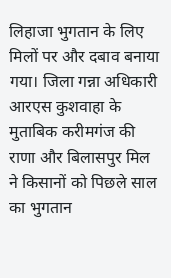लिहाजा भुगतान के लिए मिलों पर और दबाव बनाया गया। जिला गन्ना अधिकारी आरएस कुशवाहा के मुताबिक करीमगंज की राणा और बिलासपुर मिल ने किसानों को पिछले साल का भुगतान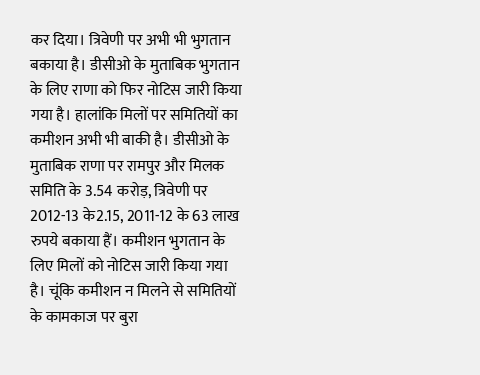कर दिया। त्रिवेणी पर अभी भी भुगतान बकाया है। डीसीओ के मुताबिक भुगतान के लिए राणा को फिर नोटिस जारी किया गया है। हालांकि मिलों पर समितियों का कमीशन अभी भी बाकी है। डीसीओ के मुताबिक राणा पर रामपुर और मिलक समिति के 3.54 करोड़, त्रिवेणी पर 2012-13 के2.15, 2011-12 के 63 लाख रुपये बकाया हैं। कमीशन भुगतान के लिए मिलों को नोटिस जारी किया गया है। चूंकि कमीशन न मिलने से समितियों के कामकाज पर बुरा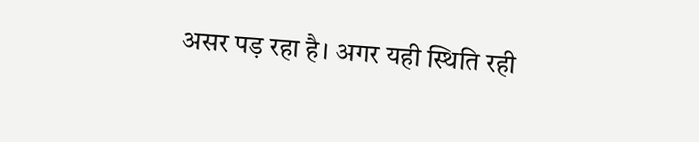असर पड़ रहा है। अगर यही स्थिति रही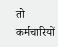तो कर्मचारियों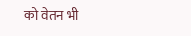को वेतन भी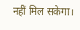नहीं मिल सकेगा।